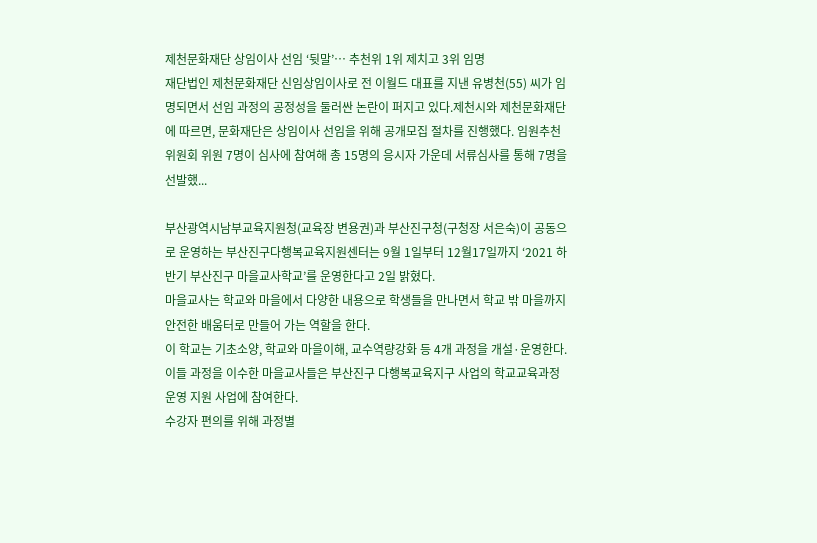제천문화재단 상임이사 선임 ‘뒷말’… 추천위 1위 제치고 3위 임명
재단법인 제천문화재단 신임상임이사로 전 이월드 대표를 지낸 유병천(55) 씨가 임명되면서 선임 과정의 공정성을 둘러싼 논란이 퍼지고 있다.제천시와 제천문화재단에 따르면, 문화재단은 상임이사 선임을 위해 공개모집 절차를 진행했다. 임원추천위원회 위원 7명이 심사에 참여해 총 15명의 응시자 가운데 서류심사를 통해 7명을 선발했...

부산광역시남부교육지원청(교육장 변용권)과 부산진구청(구청장 서은숙)이 공동으로 운영하는 부산진구다행복교육지원센터는 9월 1일부터 12월17일까지 ‘2021 하반기 부산진구 마을교사학교’를 운영한다고 2일 밝혔다.
마을교사는 학교와 마을에서 다양한 내용으로 학생들을 만나면서 학교 밖 마을까지 안전한 배움터로 만들어 가는 역할을 한다.
이 학교는 기초소양, 학교와 마을이해, 교수역량강화 등 4개 과정을 개설·운영한다. 이들 과정을 이수한 마을교사들은 부산진구 다행복교육지구 사업의 학교교육과정 운영 지원 사업에 참여한다.
수강자 편의를 위해 과정별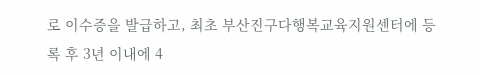로 이수증을 발급하고, 최초 부산진구다행복교육지원센터에 등록 후 3년 이내에 4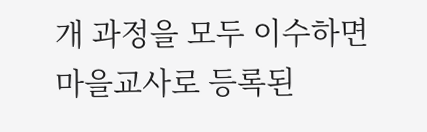개 과정을 모두 이수하면 마을교사로 등록된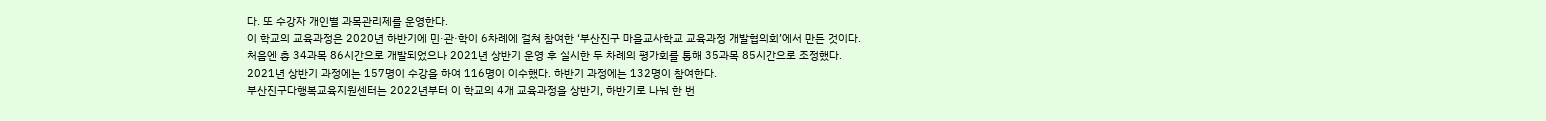다. 또 수강자 개인별 과목관리제를 운영한다.
이 학교의 교육과정은 2020년 하반기에 민·관·학이 6차례에 걸쳐 참여한 ‘부산진구 마을교사학교 교육과정 개발협의회’에서 만든 것이다.
처음엔 총 34과목 86시간으로 개발되었으나 2021년 상반기 운영 후 실시한 두 차례의 평가회를 통해 35과목 85시간으로 조정했다.
2021년 상반기 과정에는 157명이 수강을 하여 116명이 이수했다. 하반기 과정에는 132명이 참여한다.
부산진구다행복교육지원센터는 2022년부터 이 학교의 4개 교육과정을 상반기, 하반기로 나눠 한 번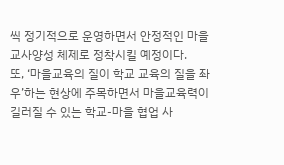씩 정기적으로 운영하면서 안정적인 마을교사양성 체제로 정착시킬 예정이다.
또, ‘마을교육의 질이 학교 교육의 질을 좌우’하는 현상에 주목하면서 마을교육력이 길러질 수 있는 학교-마을 협업 사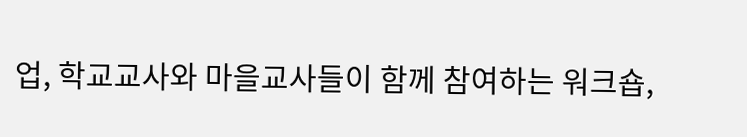업, 학교교사와 마을교사들이 함께 참여하는 워크숍,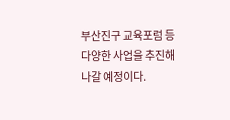부산진구 교육포럼 등 다양한 사업을 추진해 나갈 예정이다.